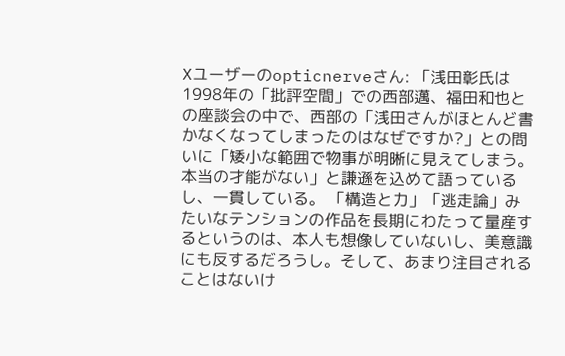Xユーザーのopticnerveさん: 「浅田彰氏は1998年の「批評空間」での西部邁、福田和也との座談会の中で、西部の「浅田さんがほとんど書かなくなってしまったのはなぜですか?」との問いに「矮小な範囲で物事が明晰に見えてしまう。本当の才能がない」と謙遜を込めて語っているし、一貫している。 「構造と力」「逃走論」みたいなテンションの作品を長期にわたって量産するというのは、本人も想像していないし、美意識にも反するだろうし。そして、あまり注目されることはないけ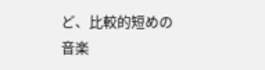ど、比較的短めの音楽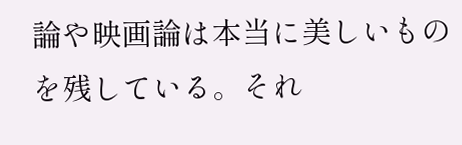論や映画論は本当に美しいものを残している。それ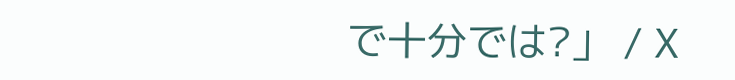で十分では?」 / X